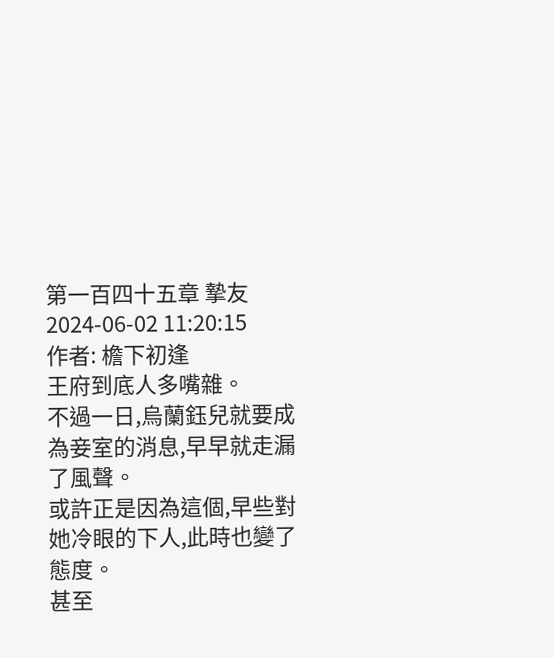第一百四十五章 摯友
2024-06-02 11:20:15
作者: 檐下初逢
王府到底人多嘴雜。
不過一日,烏蘭鈺兒就要成為妾室的消息,早早就走漏了風聲。
或許正是因為這個,早些對她冷眼的下人,此時也變了態度。
甚至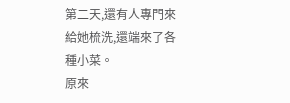第二天,還有人專門來給她梳洗,還端來了各種小菜。
原來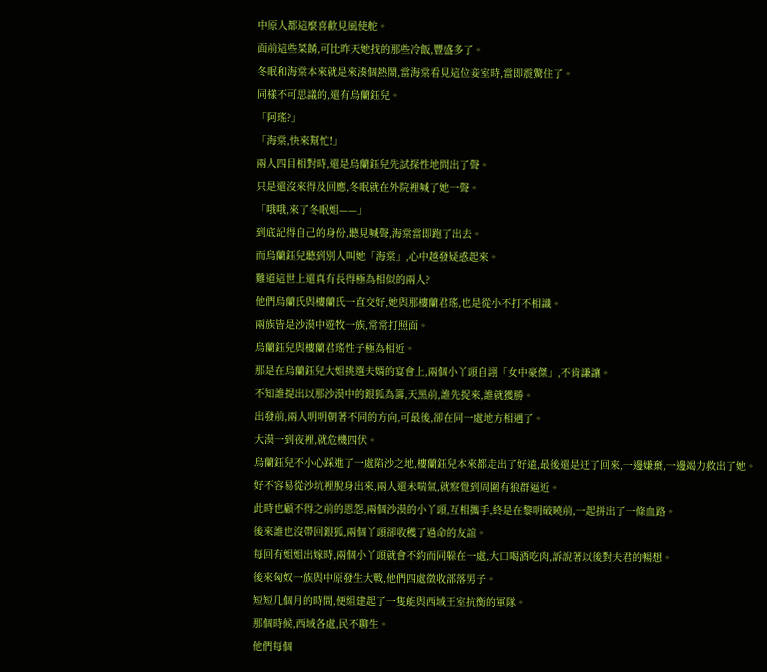中原人都這麼喜歡見風使舵。
面前這些菜餚,可比昨天她找的那些冷飯,豐盛多了。
冬眠和海棠本來就是來湊個熱鬧,當海棠看見這位妾室時,當即震驚住了。
同樣不可思議的,還有烏蘭鈺兒。
「阿瑤?」
「海棠,快來幫忙!」
兩人四目相對時,還是烏蘭鈺兒先試探性地問出了聲。
只是還沒來得及回應,冬眠就在外院裡喊了她一聲。
「哦哦,來了冬眠姐——」
到底記得自己的身份,聽見喊聲,海棠當即跑了出去。
而烏蘭鈺兒聽到別人叫她「海棠」,心中越發疑惑起來。
難道這世上還真有長得極為相似的兩人?
他們烏蘭氏與樓蘭氏一直交好,她與那樓蘭君瑤,也是從小不打不相識。
兩族皆是沙漠中遊牧一族,常常打照面。
烏蘭鈺兒與樓蘭君瑤性子極為相近。
那是在烏蘭鈺兒大姐挑選夫婿的宴會上,兩個小丫頭自詡「女中豪傑」,不肯謙讓。
不知誰提出以那沙漠中的銀狐為籌,天黑前,誰先捉來,誰就獲勝。
出發前,兩人明明朝著不同的方向,可最後,卻在同一處地方相遇了。
大漠一到夜裡,就危機四伏。
烏蘭鈺兒不小心踩進了一處陷沙之地,樓蘭鈺兒本來都走出了好遠,最後還是迂了回來,一邊嫌棄,一邊竭力救出了她。
好不容易從沙坑裡脫身出來,兩人還未喘氣,就察覺到周圍有狼群逼近。
此時也顧不得之前的恩怨,兩個沙漠的小丫頭,互相攜手,終是在黎明破曉前,一起拼出了一條血路。
後來誰也沒帶回銀狐,兩個丫頭卻收穫了過命的友誼。
每回有姐姐出嫁時,兩個小丫頭就會不約而同躲在一處,大口喝酒吃肉,訴說著以後對夫君的暢想。
後來匈奴一族與中原發生大戰,他們四處徵收部落男子。
短短几個月的時間,便組建起了一隻能與西域王室抗衡的軍隊。
那個時候,西域各處,民不聊生。
他們每個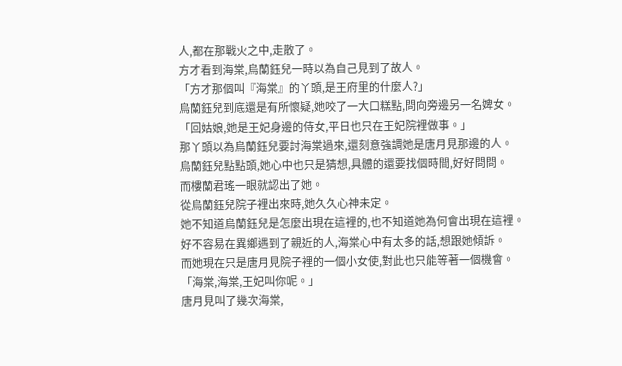人,都在那戰火之中,走散了。
方才看到海棠,烏蘭鈺兒一時以為自己見到了故人。
「方才那個叫『海棠』的丫頭,是王府里的什麼人?」
烏蘭鈺兒到底還是有所懷疑,她咬了一大口糕點,問向旁邊另一名婢女。
「回姑娘,她是王妃身邊的侍女,平日也只在王妃院裡做事。」
那丫頭以為烏蘭鈺兒要討海棠過來,還刻意強調她是唐月見那邊的人。
烏蘭鈺兒點點頭,她心中也只是猜想,具體的還要找個時間,好好問問。
而樓蘭君瑤一眼就認出了她。
從烏蘭鈺兒院子裡出來時,她久久心神未定。
她不知道烏蘭鈺兒是怎麼出現在這裡的,也不知道她為何會出現在這裡。
好不容易在異鄉遇到了親近的人,海棠心中有太多的話,想跟她傾訴。
而她現在只是唐月見院子裡的一個小女使,對此也只能等著一個機會。
「海棠,海棠,王妃叫你呢。」
唐月見叫了幾次海棠,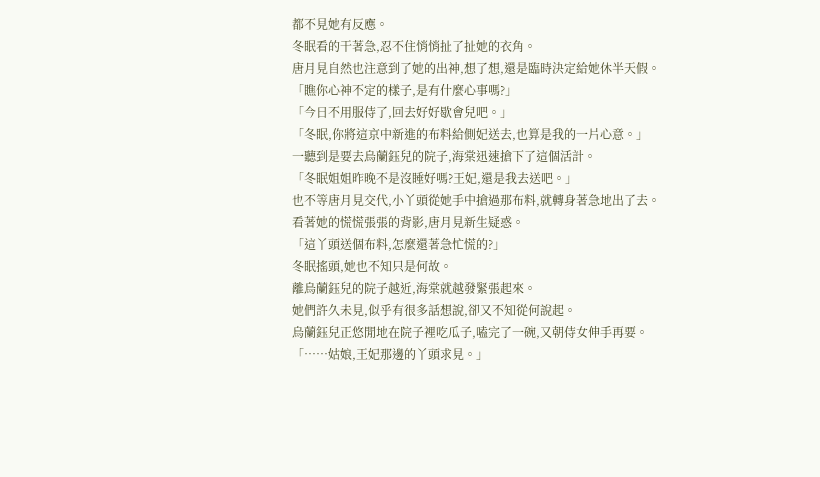都不見她有反應。
冬眠看的干著急,忍不住悄悄扯了扯她的衣角。
唐月見自然也注意到了她的出神,想了想,還是臨時決定給她休半天假。
「瞧你心神不定的樣子,是有什麼心事嗎?」
「今日不用服侍了,回去好好歇會兒吧。」
「冬眠,你將這京中新進的布料給側妃送去,也算是我的一片心意。」
一聽到是要去烏蘭鈺兒的院子,海棠迅速搶下了這個活計。
「冬眠姐姐昨晚不是沒睡好嗎?王妃,還是我去送吧。」
也不等唐月見交代,小丫頭從她手中搶過那布料,就轉身著急地出了去。
看著她的慌慌張張的背影,唐月見新生疑惑。
「這丫頭送個布料,怎麼還著急忙慌的?」
冬眠搖頭,她也不知只是何故。
離烏蘭鈺兒的院子越近,海棠就越發緊張起來。
她們許久未見,似乎有很多話想說,卻又不知從何說起。
烏蘭鈺兒正悠閒地在院子裡吃瓜子,嗑完了一碗,又朝侍女伸手再要。
「……姑娘,王妃那邊的丫頭求見。」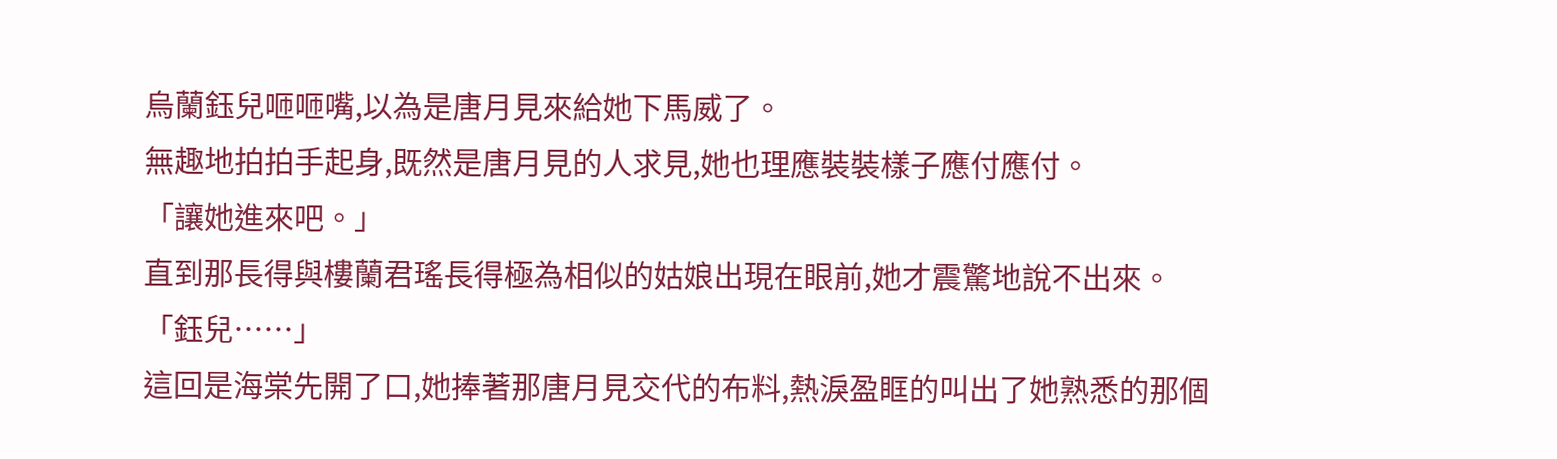烏蘭鈺兒咂咂嘴,以為是唐月見來給她下馬威了。
無趣地拍拍手起身,既然是唐月見的人求見,她也理應裝裝樣子應付應付。
「讓她進來吧。」
直到那長得與樓蘭君瑤長得極為相似的姑娘出現在眼前,她才震驚地說不出來。
「鈺兒……」
這回是海棠先開了口,她捧著那唐月見交代的布料,熱淚盈眶的叫出了她熟悉的那個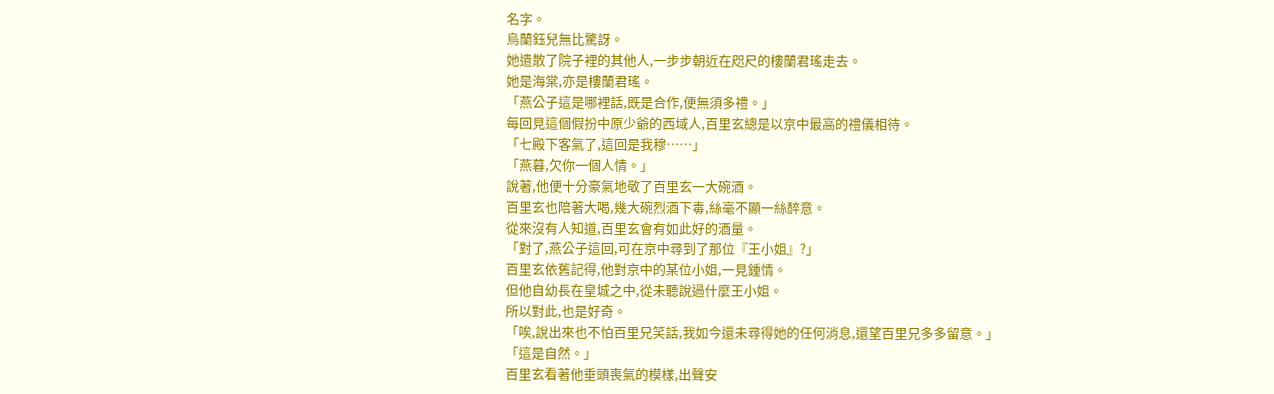名字。
烏蘭鈺兒無比驚訝。
她遣散了院子裡的其他人,一步步朝近在咫尺的樓蘭君瑤走去。
她是海棠,亦是樓蘭君瑤。
「燕公子這是哪裡話,既是合作,便無須多禮。」
每回見這個假扮中原少爺的西域人,百里玄總是以京中最高的禮儀相待。
「七殿下客氣了,這回是我穆……」
「燕暮,欠你一個人情。」
說著,他便十分豪氣地敬了百里玄一大碗酒。
百里玄也陪著大喝,幾大碗烈酒下毒,絲毫不顯一絲醉意。
從來沒有人知道,百里玄會有如此好的酒量。
「對了,燕公子這回,可在京中尋到了那位『王小姐』?」
百里玄依舊記得,他對京中的某位小姐,一見鍾情。
但他自幼長在皇城之中,從未聽說過什麼王小姐。
所以對此,也是好奇。
「唉,說出來也不怕百里兄笑話,我如今還未尋得她的任何消息,還望百里兄多多留意。」
「這是自然。」
百里玄看著他垂頭喪氣的模樣,出聲安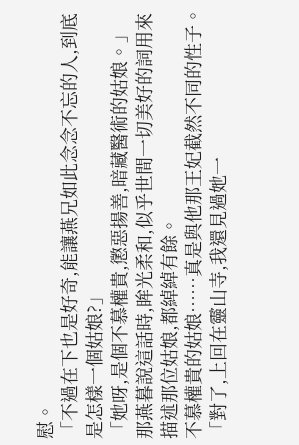慰。
「不過在下也是好奇,能讓燕兄如此念念不忘的人,到底是怎樣一個姑娘?」
「她呀,是個不慕權貴,懲惡揚善,暗藏醫術的姑娘。」
那燕暮說這話時,眸光柔和,似乎世間一切美好的詞用來描述那位姑娘,都綽綽有餘。
不慕權貴的姑娘……真是與他那王妃截然不同的性子。
「對了,上回在靈山寺,我還見過她一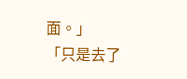面。」
「只是去了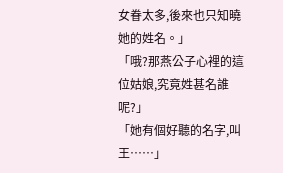女眷太多,後來也只知曉她的姓名。」
「哦?那燕公子心裡的這位姑娘,究竟姓甚名誰呢?」
「她有個好聽的名字,叫王……」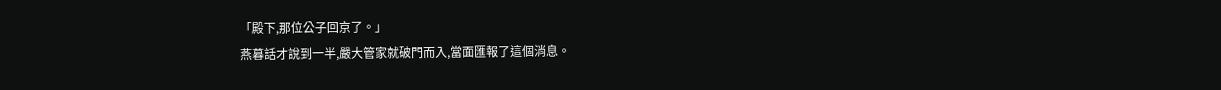「殿下,那位公子回京了。」
燕暮話才說到一半,嚴大管家就破門而入,當面匯報了這個消息。